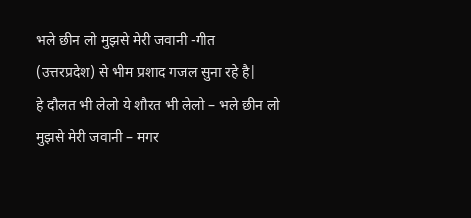भले छीन लो मुझसे मेरी जवानी -गीत
(उत्तरप्रदेश) से भीम प्रशाद गजल सुना रहे है|
हे दौलत भी लेलो ये शौरत भी लेलो – भले छीन लो मुझसे मेरी जवानी – मगर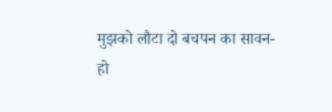मुझको लौटा दो बचपन का सावन-
हो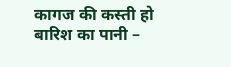कागज की कस्ती हो बारिश का पानी –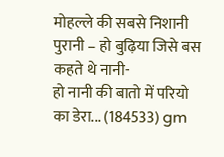मोहल्ले की सबसे निशानी पुरानी – हो बुढ़िया जिसे बस कहते थे नानी-
हो नानी की बातो में परियो का डेरा... (184533) gm